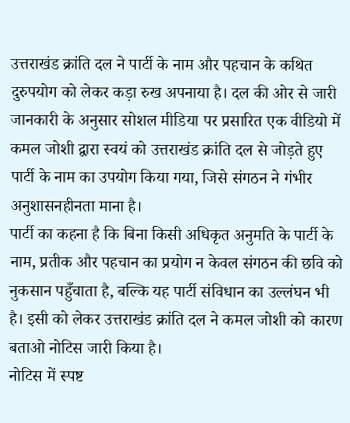उत्तराखंड क्रांति दल ने पार्टी के नाम और पहचान के कथित दुरुपयोग को लेकर कड़ा रुख अपनाया है। दल की ओर से जारी जानकारी के अनुसार सोशल मीडिया पर प्रसारित एक वीडियो में कमल जोशी द्वारा स्वयं को उत्तराखंड क्रांति दल से जोड़ते हुए पार्टी के नाम का उपयोग किया गया, जिसे संगठन ने गंभीर अनुशासनहीनता माना है।
पार्टी का कहना है कि बिना किसी अधिकृत अनुमति के पार्टी के नाम, प्रतीक और पहचान का प्रयोग न केवल संगठन की छवि को नुकसान पहुँचाता है, बल्कि यह पार्टी संविधान का उल्लंघन भी है। इसी को लेकर उत्तराखंड क्रांति दल ने कमल जोशी को कारण बताओ नोटिस जारी किया है।
नोटिस में स्पष्ट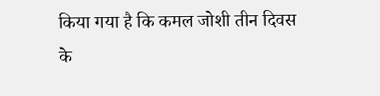किया गया है कि कमल जोशी तीन दिवस के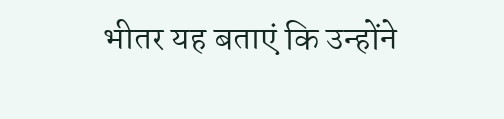भीतर यह बताएं कि उन्होंने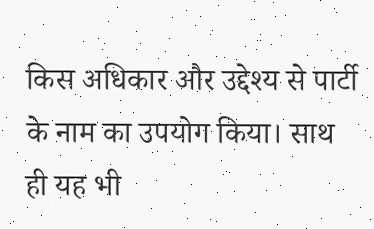किस अधिकार और उद्देश्य से पार्टी के नाम का उपयोग किया। साथ ही यह भी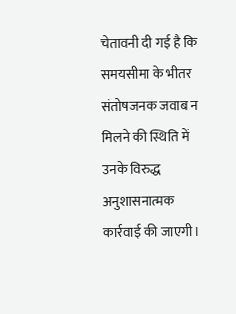चेतावनी दी गई है कि समयसीमा के भीतर संतोषजनक जवाब न मिलने की स्थिति में उनके विरुद्ध अनुशासनात्मक कार्रवाई की जाएगी।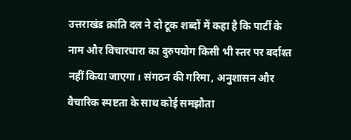उत्तराखंड क्रांति दल ने दो टूक शब्दों में कहा है कि पार्टी के नाम और विचारधारा का दुरुपयोग किसी भी स्तर पर बर्दाश्त नहीं किया जाएगा। संगठन की गरिमा, अनुशासन और वैचारिक स्पष्टता के साथ कोई समझौता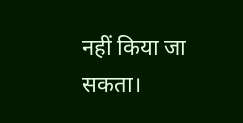नहीं किया जा सकता।